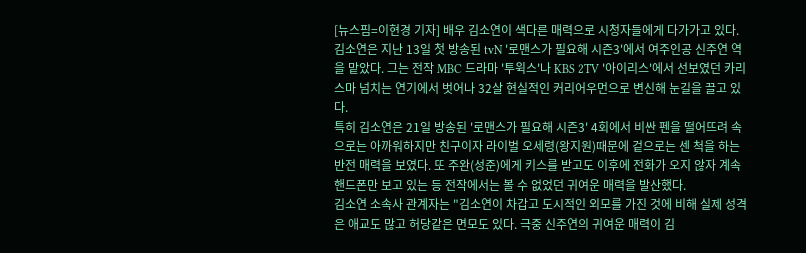[뉴스핌=이현경 기자] 배우 김소연이 색다른 매력으로 시청자들에게 다가가고 있다.
김소연은 지난 13일 첫 방송된 tvN '로맨스가 필요해 시즌3'에서 여주인공 신주연 역을 맡았다. 그는 전작 MBC 드라마 '투윅스'나 KBS 2TV '아이리스'에서 선보였던 카리스마 넘치는 연기에서 벗어나 32살 현실적인 커리어우먼으로 변신해 눈길을 끌고 있다.
특히 김소연은 21일 방송된 '로맨스가 필요해 시즌3' 4회에서 비싼 펜을 떨어뜨려 속으로는 아까워하지만 친구이자 라이벌 오세령(왕지원)때문에 겉으로는 센 척을 하는 반전 매력을 보였다. 또 주완(성준)에게 키스를 받고도 이후에 전화가 오지 않자 계속 핸드폰만 보고 있는 등 전작에서는 볼 수 없었던 귀여운 매력을 발산했다.
김소연 소속사 관계자는 "김소연이 차갑고 도시적인 외모를 가진 것에 비해 실제 성격은 애교도 많고 허당같은 면모도 있다. 극중 신주연의 귀여운 매력이 김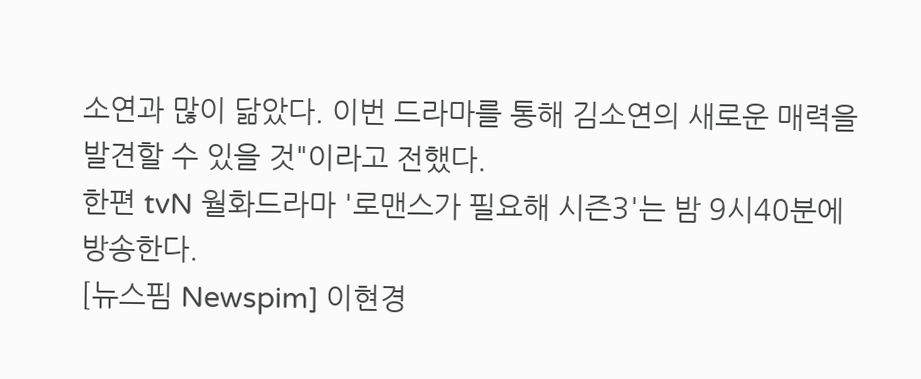소연과 많이 닮았다. 이번 드라마를 통해 김소연의 새로운 매력을 발견할 수 있을 것"이라고 전했다.
한편 tvN 월화드라마 '로맨스가 필요해 시즌3'는 밤 9시40분에 방송한다.
[뉴스핌 Newspim] 이현경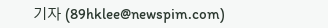기자 (89hklee@newspim.com)